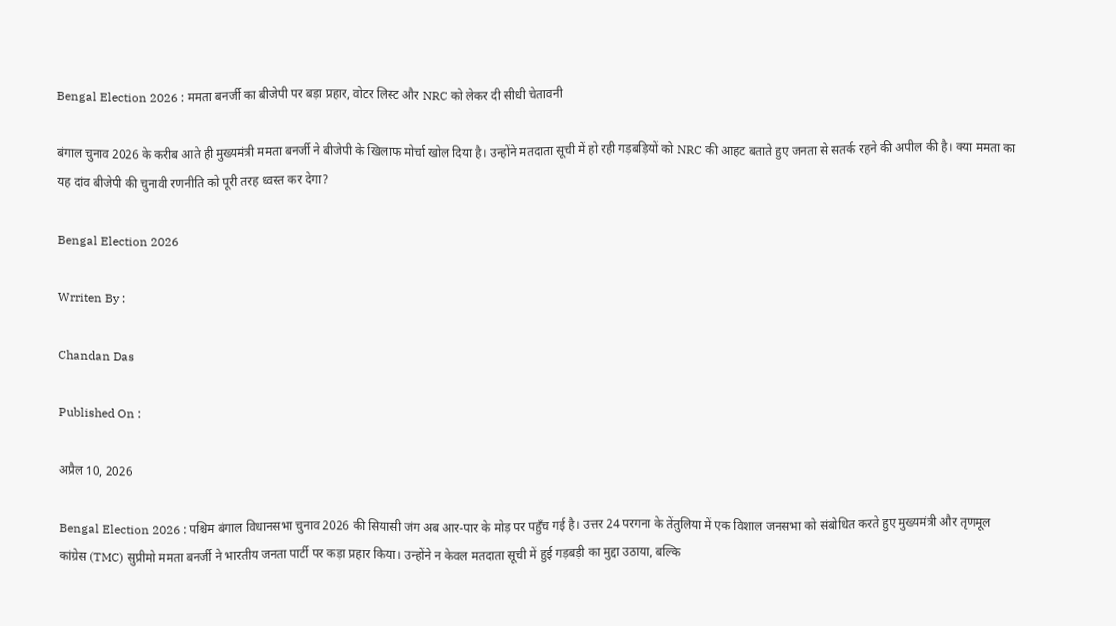Bengal Election 2026 : ममता बनर्जी का बीजेपी पर बड़ा प्रहार, वोटर लिस्ट और NRC को लेकर दी सीधी चेतावनी

बंगाल चुनाव 2026 के करीब आते ही मुख्यमंत्री ममता बनर्जी ने बीजेपी के खिलाफ मोर्चा खोल दिया है। उन्होंने मतदाता सूची में हो रही गड़बड़ियों को NRC की आहट बताते हुए जनता से सतर्क रहने की अपील की है। क्या ममता का यह दांव बीजेपी की चुनावी रणनीति को पूरी तरह ध्वस्त कर देगा?

Bengal Election 2026

Wrriten By :

Chandan Das

Published On :

अप्रैल 10, 2026

Bengal Election 2026 : पश्चिम बंगाल विधानसभा चुनाव 2026 की सियासी जंग अब आर-पार के मोड़ पर पहुँच गई है। उत्तर 24 परगना के तेंतुलिया में एक विशाल जनसभा को संबोधित करते हुए मुख्यमंत्री और तृणमूल कांग्रेस (TMC) सुप्रीमो ममता बनर्जी ने भारतीय जनता पार्टी पर कड़ा प्रहार किया। उन्होंने न केवल मतदाता सूची में हुई गड़बड़ी का मुद्दा उठाया, बल्कि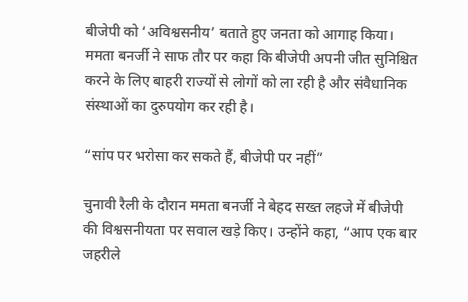बीजेपी को ‘अविश्वसनीय’ बताते हुए जनता को आगाह किया। ममता बनर्जी ने साफ तौर पर कहा कि बीजेपी अपनी जीत सुनिश्चित करने के लिए बाहरी राज्यों से लोगों को ला रही है और संवैधानिक संस्थाओं का दुरुपयोग कर रही है।

“सांप पर भरोसा कर सकते हैं, बीजेपी पर नहीं”

चुनावी रैली के दौरान ममता बनर्जी ने बेहद सख्त लहजे में बीजेपी की विश्वसनीयता पर सवाल खड़े किए। उन्होंने कहा, “आप एक बार जहरीले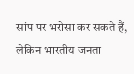सांप पर भरोसा कर सकते हैं, लेकिन भारतीय जनता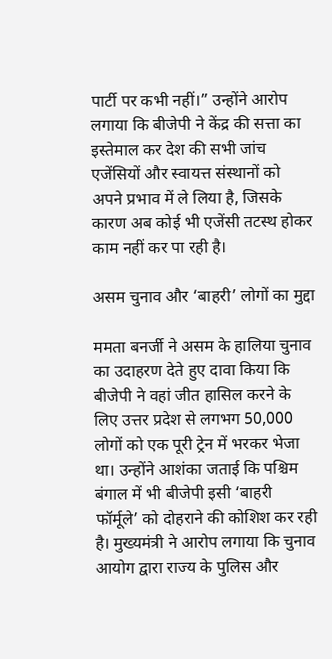पार्टी पर कभी नहीं।” उन्होंने आरोप लगाया कि बीजेपी ने केंद्र की सत्ता का इस्तेमाल कर देश की सभी जांच एजेंसियों और स्वायत्त संस्थानों को अपने प्रभाव में ले लिया है, जिसके कारण अब कोई भी एजेंसी तटस्थ होकर काम नहीं कर पा रही है।

असम चुनाव और ‘बाहरी’ लोगों का मुद्दा

ममता बनर्जी ने असम के हालिया चुनाव का उदाहरण देते हुए दावा किया कि बीजेपी ने वहां जीत हासिल करने के लिए उत्तर प्रदेश से लगभग 50,000 लोगों को एक पूरी ट्रेन में भरकर भेजा था। उन्होंने आशंका जताई कि पश्चिम बंगाल में भी बीजेपी इसी ‘बाहरी फॉर्मूले’ को दोहराने की कोशिश कर रही है। मुख्यमंत्री ने आरोप लगाया कि चुनाव आयोग द्वारा राज्य के पुलिस और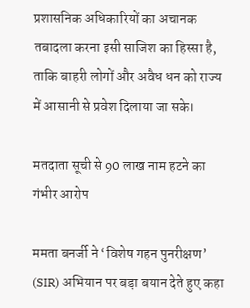प्रशासनिक अधिकारियों का अचानक तबादला करना इसी साजिश का हिस्सा है, ताकि बाहरी लोगों और अवैध धन को राज्य में आसानी से प्रवेश दिलाया जा सके।

मतदाता सूची से 90 लाख नाम हटने का गंभीर आरोप

ममता बनर्जी ने ‘विशेष गहन पुनरीक्षण’ (SIR) अभियान पर बड़ा बयान देते हुए कहा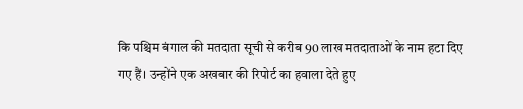कि पश्चिम बंगाल की मतदाता सूची से करीब 90 लाख मतदाताओं के नाम हटा दिए गए हैं। उन्होंने एक अखबार की रिपोर्ट का हवाला देते हुए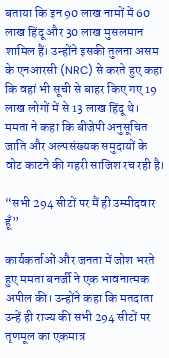बताया कि इन 90 लाख नामों में 60 लाख हिंदू और 30 लाख मुसलमान शामिल हैं। उन्होंने इसकी तुलना असम के एनआरसी (NRC) से करते हुए कहा कि वहां भी सूची से बाहर किए गए 19 लाख लोगों में से 13 लाख हिंदू थे। ममता ने कहा कि बीजेपी अनुसूचित जाति और अल्पसंख्यक समुदायों के वोट काटने की गहरी साजिश रच रही है।

“सभी 294 सीटों पर मैं ही उम्मीदवार हूँ”

कार्यकर्ताओं और जनता में जोश भरते हुए ममता बनर्जी ने एक भावनात्मक अपील की। उन्होंने कहा कि मतदाता उन्हें ही राज्य की सभी 294 सीटों पर तृणमूल का एकमात्र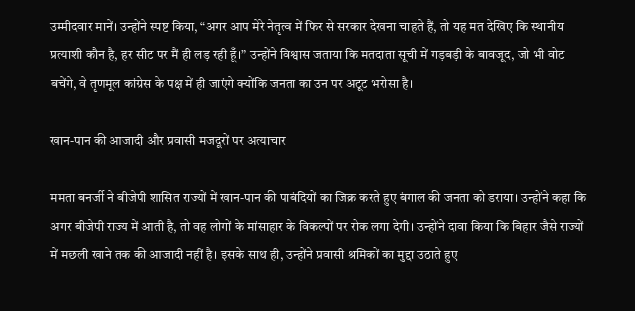उम्मीदवार मानें। उन्होंने स्पष्ट किया, “अगर आप मेरे नेतृत्व में फिर से सरकार देखना चाहते हैं, तो यह मत देखिए कि स्थानीय प्रत्याशी कौन है, हर सीट पर मैं ही लड़ रही हूँ।” उन्होंने विश्वास जताया कि मतदाता सूची में गड़बड़ी के बावजूद, जो भी वोट बचेंगे, वे तृणमूल कांग्रेस के पक्ष में ही जाएंगे क्योंकि जनता का उन पर अटूट भरोसा है।

खान-पान की आजादी और प्रवासी मजदूरों पर अत्याचार

ममता बनर्जी ने बीजेपी शासित राज्यों में खान-पान की पाबंदियों का जिक्र करते हुए बंगाल की जनता को डराया। उन्होंने कहा कि अगर बीजेपी राज्य में आती है, तो वह लोगों के मांसाहार के विकल्पों पर रोक लगा देगी। उन्होंने दावा किया कि बिहार जैसे राज्यों में मछली खाने तक की आजादी नहीं है। इसके साथ ही, उन्होंने प्रवासी श्रमिकों का मुद्दा उठाते हुए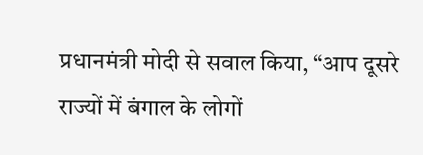प्रधानमंत्री मोदी से सवाल किया, “आप दूसरे राज्यों में बंगाल के लोगों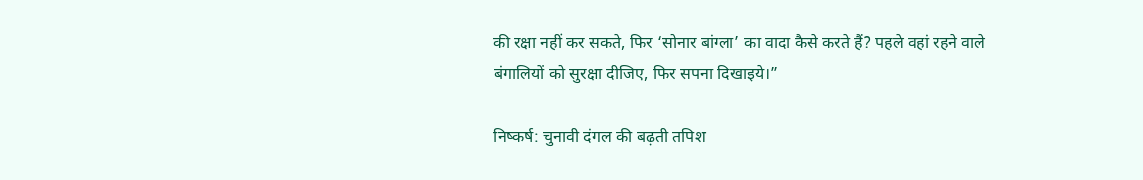की रक्षा नहीं कर सकते, फिर ‘सोनार बांग्ला’ का वादा कैसे करते हैं? पहले वहां रहने वाले बंगालियों को सुरक्षा दीजिए, फिर सपना दिखाइये।”

निष्कर्ष: चुनावी दंगल की बढ़ती तपिश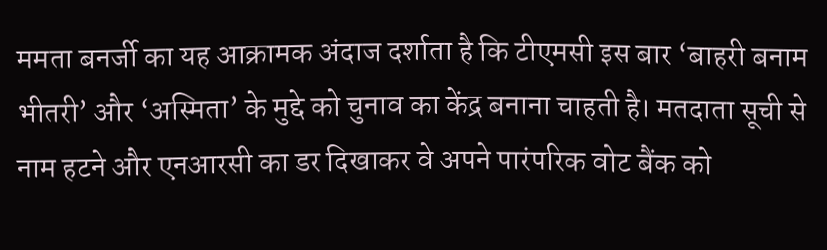ममता बनर्जी का यह आक्रामक अंदाज दर्शाता है कि टीएमसी इस बार ‘बाहरी बनाम भीतरी’ और ‘अस्मिता’ के मुद्दे को चुनाव का केंद्र बनाना चाहती है। मतदाता सूची से नाम हटने और एनआरसी का डर दिखाकर वे अपने पारंपरिक वोट बैंक को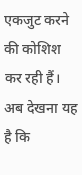एकजुट करने की कोशिश कर रही हैं। अब देखना यह है कि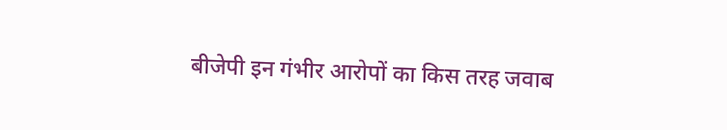बीजेपी इन गंभीर आरोपों का किस तरह जवाब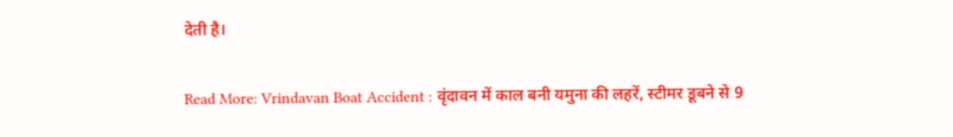देती है।

Read More: Vrindavan Boat Accident : वृंदावन में काल बनी यमुना की लहरें, स्टीमर डूबने से 9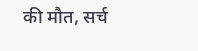की मौत, सर्च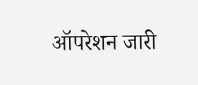ऑपरेशन जारी